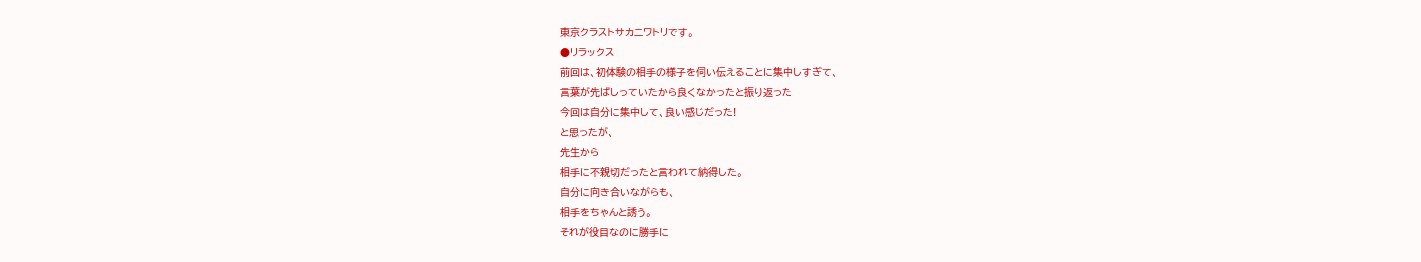東京クラストサカニワトリです。
●リラックス
前回は、初体験の相手の様子を伺い伝えることに集中しすぎて、
言葉が先ばしっていたから良くなかったと振り返った
今回は自分に集中して、良い感じだった!
と思ったが、
先生から
相手に不親切だったと言われて納得した。
自分に向き合いながらも、
相手をちゃんと誘う。
それが役目なのに勝手に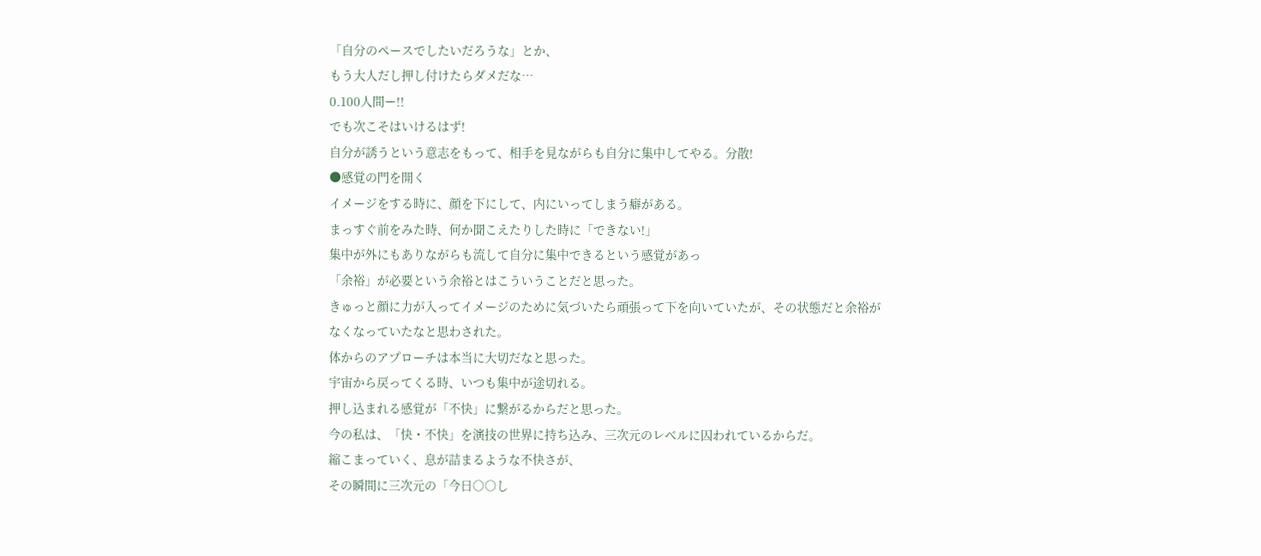「自分のペースでしたいだろうな」とか、
もう大人だし押し付けたらダメだな…
0.100人間ー!!
でも次こそはいけるはず!
自分が誘うという意志をもって、相手を見ながらも自分に集中してやる。分散!
●感覚の門を開く
イメージをする時に、顔を下にして、内にいってしまう癖がある。
まっすぐ前をみた時、何か聞こえたりした時に「できない!」
集中が外にもありながらも流して自分に集中できるという感覚があっ
「余裕」が必要という余裕とはこういうことだと思った。
きゅっと顔に力が入ってイメージのために気づいたら頑張って下を向いていたが、その状態だと余裕がなくなっていたなと思わされた。
体からのアプローチは本当に大切だなと思った。
宇宙から戻ってくる時、いつも集中が途切れる。
押し込まれる感覚が「不快」に繋がるからだと思った。
今の私は、「快・不快」を演技の世界に持ち込み、三次元のレベルに囚われているからだ。
縮こまっていく、息が詰まるような不快さが、
その瞬間に三次元の「今日○○し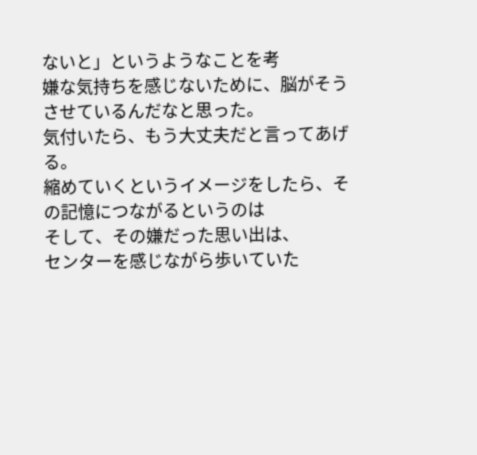ないと」というようなことを考
嫌な気持ちを感じないために、脳がそうさせているんだなと思った。
気付いたら、もう大丈夫だと言ってあげる。
縮めていくというイメージをしたら、その記憶につながるというのは
そして、その嫌だった思い出は、
センターを感じながら歩いていた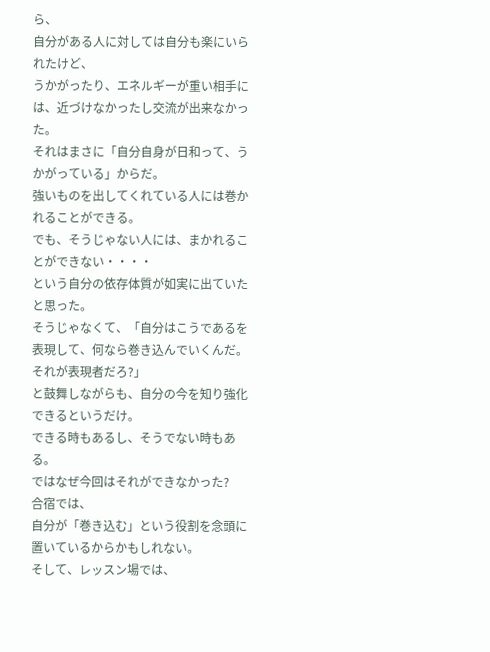ら、
自分がある人に対しては自分も楽にいられたけど、
うかがったり、エネルギーが重い相手には、近づけなかったし交流が出来なかった。
それはまさに「自分自身が日和って、うかがっている」からだ。
強いものを出してくれている人には巻かれることができる。
でも、そうじゃない人には、まかれることができない・・・・
という自分の依存体質が如実に出ていたと思った。
そうじゃなくて、「自分はこうであるを表現して、何なら巻き込んでいくんだ。
それが表現者だろ?」
と鼓舞しながらも、自分の今を知り強化できるというだけ。
できる時もあるし、そうでない時もある。
ではなぜ今回はそれができなかった?
合宿では、
自分が「巻き込む」という役割を念頭に置いているからかもしれない。
そして、レッスン場では、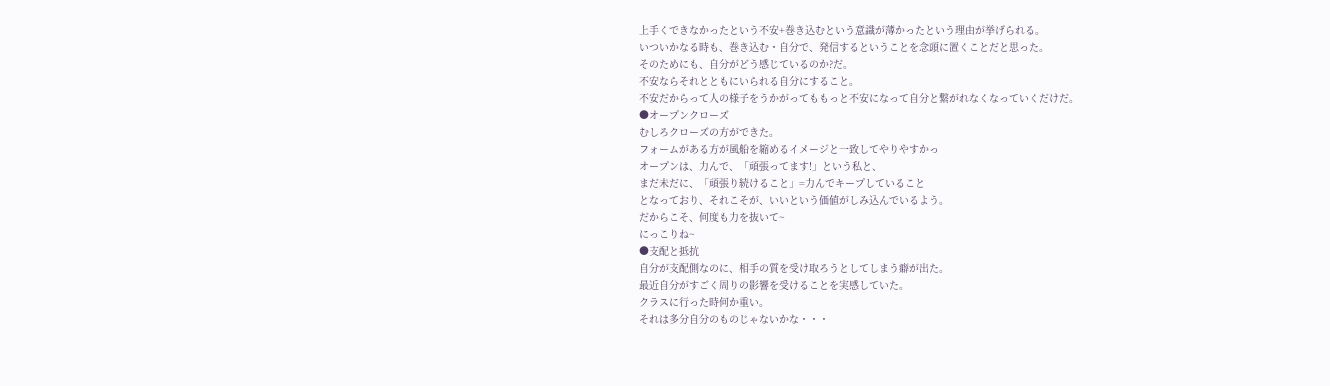上手くできなかったという不安+巻き込むという意識が薄かったという理由が挙げられる。
いついかなる時も、巻き込む・自分で、発信するということを念頭に置くことだと思った。
そのためにも、自分がどう感じているのか?だ。
不安ならそれとともにいられる自分にすること。
不安だからって人の様子をうかがってももっと不安になって自分と繋がれなくなっていくだけだ。
●オープンクローズ
むしろクローズの方ができた。
フォームがある方が風船を縮めるイメージと一致してやりやすかっ
オープンは、力んで、「頑張ってます!」という私と、
まだ未だに、「頑張り続けること」=力んでキープしていること
となっており、それこそが、いいという価値がしみ込んでいるよう。
だからこそ、何度も力を抜いて~
にっこりね~
●支配と抵抗
自分が支配側なのに、相手の質を受け取ろうとしてしまう癖が出た。
最近自分がすごく周りの影響を受けることを実感していた。
クラスに行った時何か重い。
それは多分自分のものじゃないかな・・・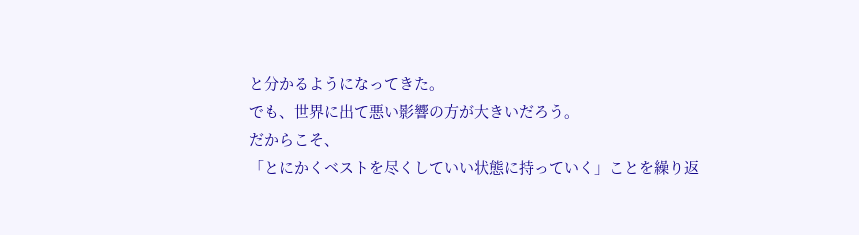と分かるようになってきた。
でも、世界に出て悪い影響の方が大きいだろう。
だからこそ、
「とにかくベストを尽くしていい状態に持っていく」ことを繰り返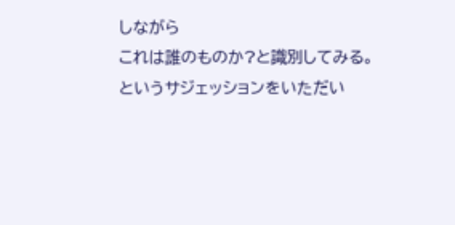しながら
これは誰のものか?と識別してみる。
というサジェッションをいただい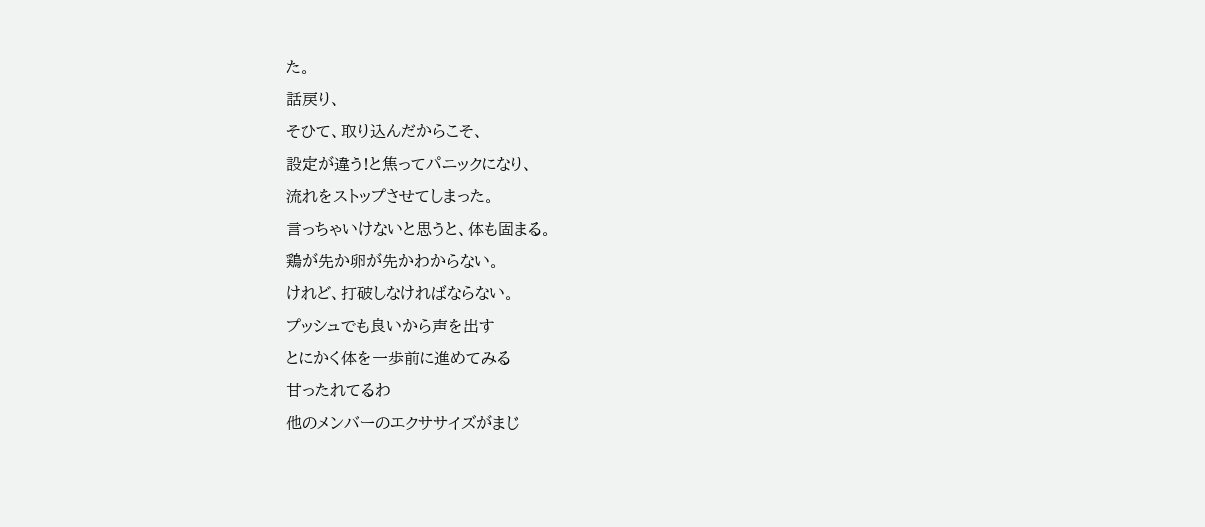た。
話戻り、
そひて、取り込んだからこそ、
設定が違う!と焦ってパニックになり、
流れをストップさせてしまった。
言っちゃいけないと思うと、体も固まる。
鶏が先か卵が先かわからない。
けれど、打破しなければならない。
プッシュでも良いから声を出す
とにかく体を一歩前に進めてみる
甘ったれてるわ
他のメンバーのエクササイズがまじ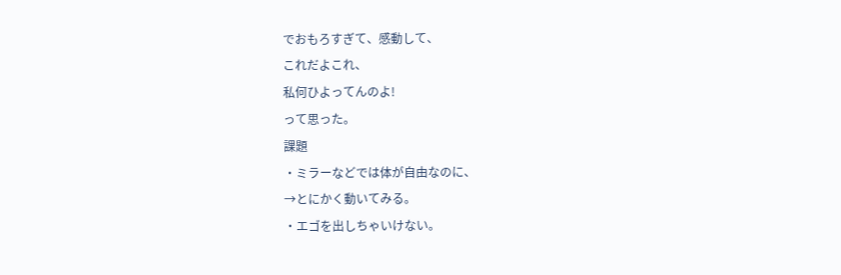でおもろすぎて、感動して、
これだよこれ、
私何ひよってんのよ!
って思った。
課題
・ミラーなどでは体が自由なのに、
→とにかく動いてみる。
・エゴを出しちゃいけない。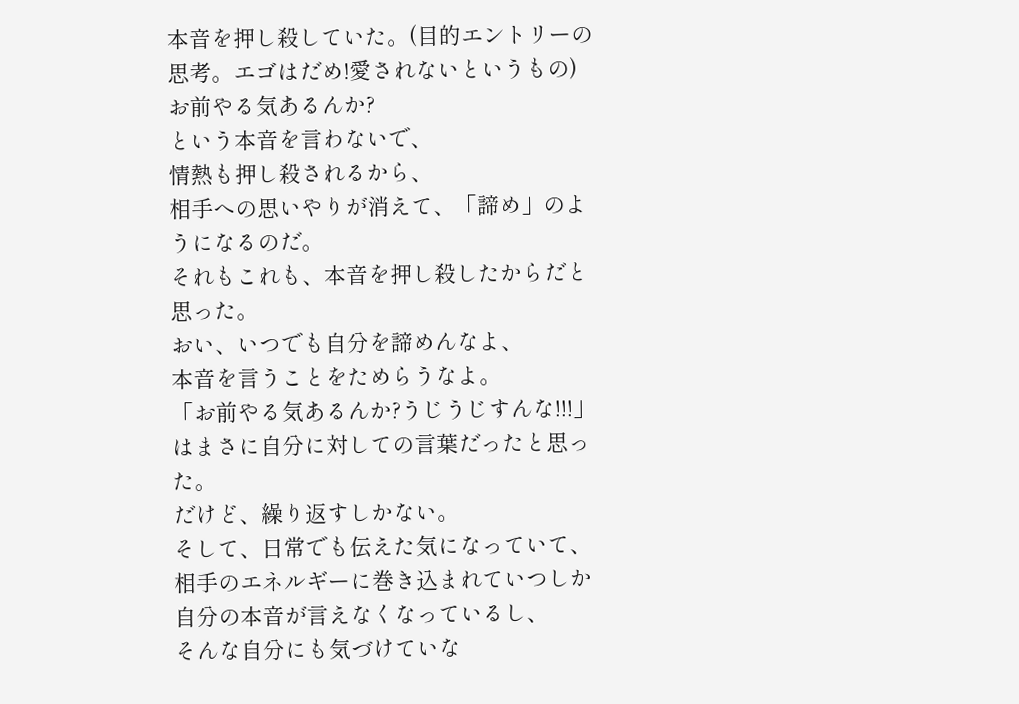本音を押し殺していた。(目的エントリーの思考。エゴはだめ!愛されないというもの)
お前やる気あるんか?
という本音を言わないで、
情熱も押し殺されるから、
相手への思いやりが消えて、「諦め」のようになるのだ。
それもこれも、本音を押し殺したからだと思った。
おい、いつでも自分を諦めんなよ、
本音を言うことをためらうなよ。
「お前やる気あるんか?うじうじすんな!!!」
はまさに自分に対しての言葉だったと思った。
だけど、繰り返すしかない。
そして、日常でも伝えた気になっていて、相手のエネルギーに巻き込まれていつしか自分の本音が言えなくなっているし、
そんな自分にも気づけていな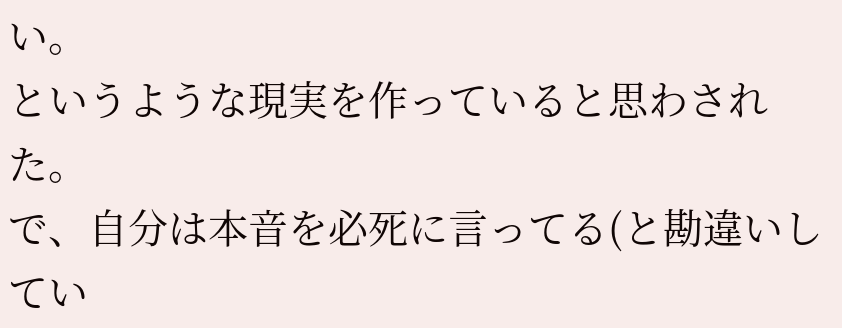い。
というような現実を作っていると思わされた。
で、自分は本音を必死に言ってる(と勘違いしてい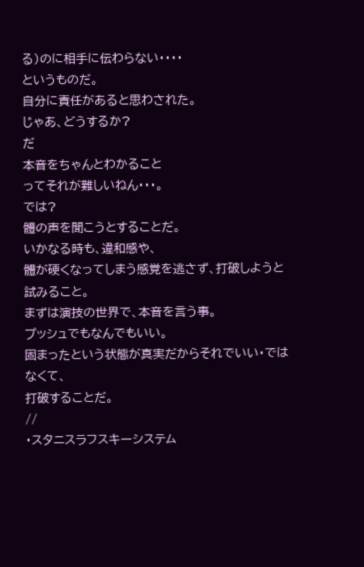る)のに相手に伝わらない・・・・
というものだ。
自分に責任があると思わされた。
じゃあ、どうするか?
だ
本音をちゃんとわかること
ってそれが難しいねん・・・。
では?
體の声を聞こうとすることだ。
いかなる時も、違和感や、
體が硬くなってしまう感覚を逃さず、打破しようと試みること。
まずは演技の世界で、本音を言う事。
プッシュでもなんでもいい。
固まったという状態が真実だからそれでいい・ではなくて、
打破することだ。
//
・スタニスラフスキーシステム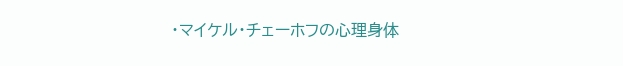・マイケル・チェーホフの心理身体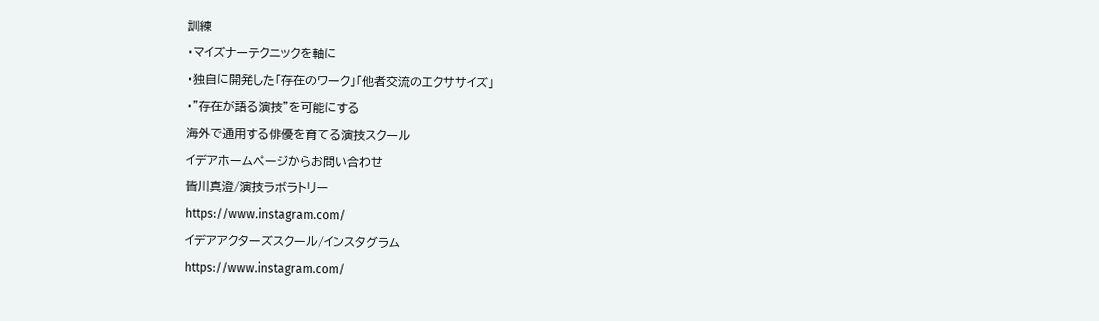訓練
・マイズナーテクニックを軸に
・独自に開発した「存在のワーク」「他者交流のエクササイズ」
・”存在が語る演技”を可能にする
海外で通用する俳優を育てる演技スクール
イデアホームページからお問い合わせ
皆川真澄/演技ラボラトリー
https://www.instagram.com/
イデアアクターズスクール/インスタグラム
https://www.instagram.com/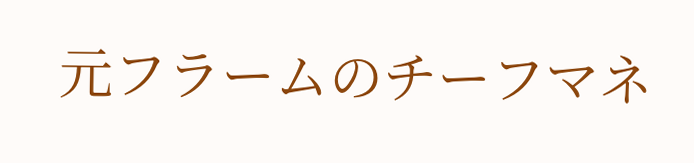元フラームのチーフマネ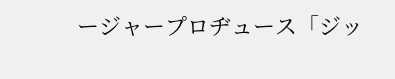ージャープロヂュース「ジッ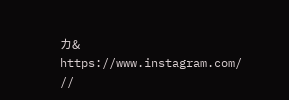カ&
https://www.instagram.com/
//